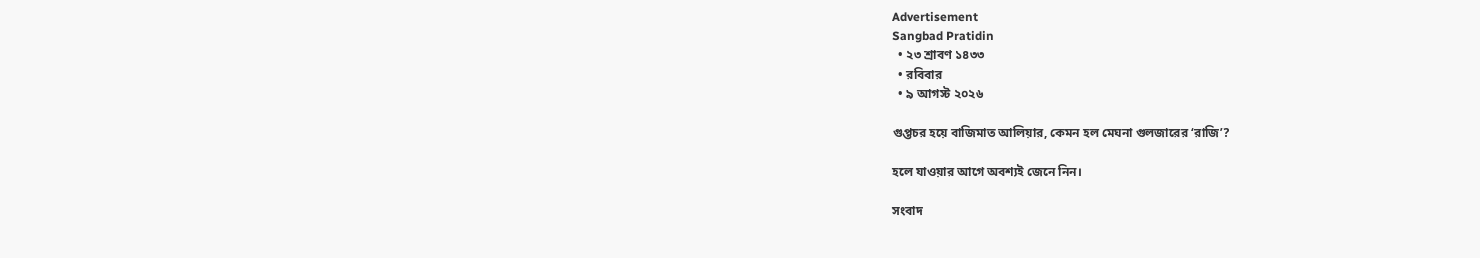Advertisement
Sangbad Pratidin
  • ২৩ শ্রাবণ ১৪৩৩
  • রবিবার
  • ৯ আগস্ট ২০২৬

গুপ্তচর হয়ে বাজিমাত আলিয়ার, কেমন হল মেঘনা গুলজারের ‘রাজি’?

হলে যাওয়ার আগে অবশ্যই জেনে নিন।

সংবাদ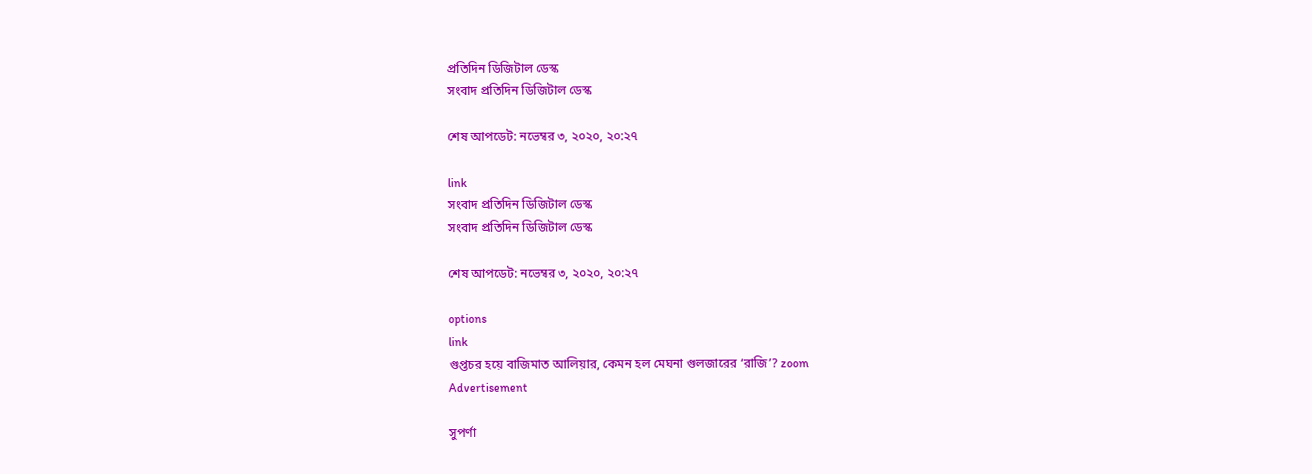প্রতিদিন ডিজিটাল ডেস্ক
সংবাদ প্রতিদিন ডিজিটাল ডেস্ক

শেষ আপডেট: নভেম্বর ৩, ২০২০, ২০:২৭

link
সংবাদ প্রতিদিন ডিজিটাল ডেস্ক
সংবাদ প্রতিদিন ডিজিটাল ডেস্ক

শেষ আপডেট: নভেম্বর ৩, ২০২০, ২০:২৭

options
link
গুপ্তচর হয়ে বাজিমাত আলিয়ার, কেমন হল মেঘনা গুলজারের ‘রাজি’? zoom
Advertisement

সুপর্ণা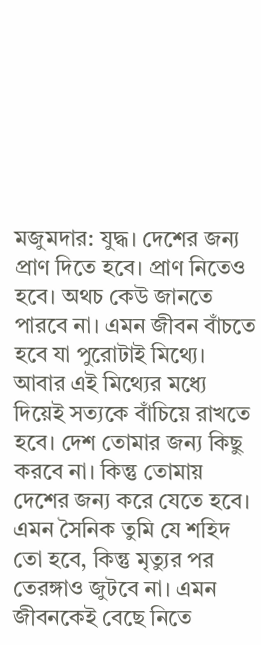মজুমদার: যুদ্ধ। দেশের জন্য প্রাণ দিতে হবে। প্রাণ নিতেও হবে। অথচ কেউ জানতে পারবে না। এমন জীবন বাঁচতে হবে যা পুরোটাই মিথ্যে। আবার এই মিথ্যের মধ্যে দিয়েই সত্যকে বাঁচিয়ে রাখতে হবে। দেশ তোমার জন্য কিছু করবে না। কিন্তু তোমায় দেশের জন্য করে যেতে হবে। এমন সৈনিক তুমি যে শহিদ তো হবে, কিন্তু মৃত্যুর পর তেরঙ্গাও জুটবে না। এমন জীবনকেই বেছে নিতে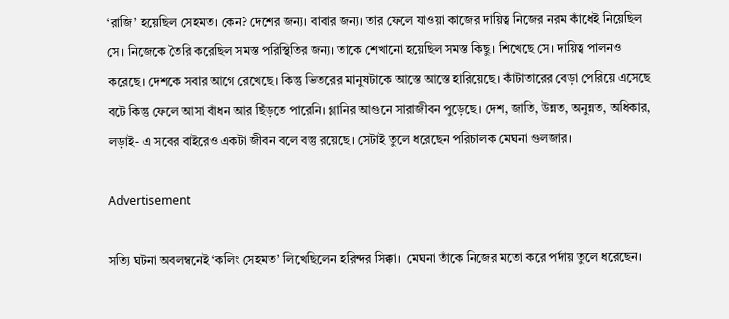‘রাজি’ হয়েছিল সেহমত। কেন? দেশের জন্য। বাবার জন্য। তার ফেলে যাওয়া কাজের দায়িত্ব নিজের নরম কাঁধেই নিয়েছিল সে। নিজেকে তৈরি করেছিল সমস্ত পরিস্থিতির জন্য। তাকে শেখানো হয়েছিল সমস্ত কিছু। শিখেছে সে। দায়িত্ব পালনও করেছে। দেশকে সবার আগে রেখেছে। কিন্তু ভিতরের মানুষটাকে আস্তে আস্তে হারিয়েছে। কাঁটাতারের বেড়া পেরিয়ে এসেছে বটে কিন্তু ফেলে আসা বাঁধন আর ছিঁড়তে পারেনি। গ্লানির আগুনে সারাজীবন পুড়েছে। দেশ, জাতি, উন্নত, অনুন্নত, অধিকার, লড়াই- এ সবের বাইরেও একটা জীবন বলে বস্তু রয়েছে। সেটাই তুলে ধরেছেন পরিচালক মেঘনা গুলজার।

Advertisement

সত্যি ঘটনা অবলম্বনেই ‘কলিং সেহমত’ লিখেছিলেন হরিন্দর সিক্কা।  মেঘনা তাঁকে নিজের মতো করে পর্দায় তুলে ধরেছেন।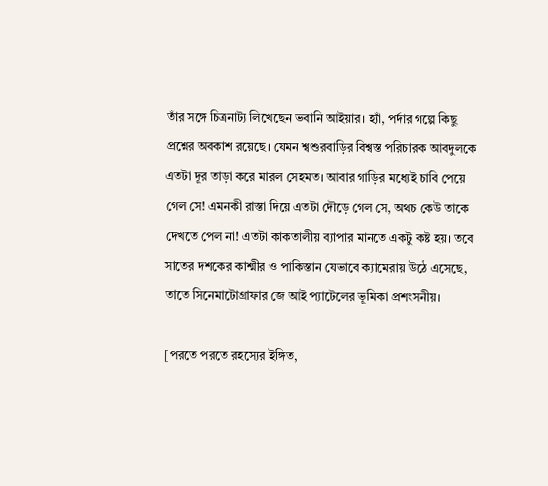তাঁর সঙ্গে চিত্রনাট্য লিখেছেন ভবানি আইয়ার। হ্যাঁ, পর্দার গল্পে কিছু প্রশ্নের অবকাশ রয়েছে। যেমন শ্বশুরবাড়ির বিশ্বস্ত পরিচারক আবদুলকে এতটা দূর তাড়া করে মারল সেহমত। আবার গাড়ির মধ্যেই চাবি পেয়ে গেল সে! এমনকী রাস্তা দিয়ে এতটা দৌড়ে গেল সে, অথচ কেউ তাকে দেখতে পেল না! এতটা কাকতালীয় ব্যাপার মানতে একটু কষ্ট হয়। তবে সাতের দশকের কাশ্মীর ও পাকিস্তান যেভাবে ক্যামেরায় উঠে এসেছে, তাতে সিনেমাটোগ্রাফার জে আই প্যাটেলের ভূমিকা প্রশংসনীয়।

[পরতে পরতে রহস্যের ইঙ্গিত,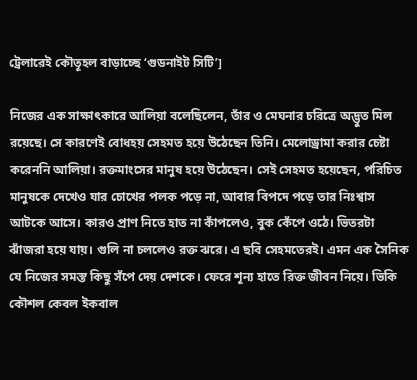ট্রেলারেই কৌতূহল বাড়াচ্ছে ‘গুডনাইট সিটি’]

নিজের এক সাক্ষাৎকারে আলিয়া বলেছিলেন, তাঁর ও মেঘনার চরিত্রে অদ্ভুত মিল রয়েছে। সে কারণেই বোধহয় সেহমত হয়ে উঠেছেন তিনি। মেলোড্রামা করার চেষ্টা করেননি আলিয়া। রক্তমাংসের মানুষ হয়ে উঠেছেন। সেই সেহমত হয়েছেন, পরিচিত মানুষকে দেখেও যার চোখের পলক পড়ে না, আবার বিপদে পড়ে তার নিঃশ্বাস আটকে আসে। কারও প্রাণ নিতে হাত না কাঁপলেও, বুক কেঁপে ওঠে। ভিতরটা ঝাঁজরা হয়ে যায়। গুলি না চললেও রক্ত ঝরে। এ ছবি সেহমতেরই। এমন এক সৈনিক যে নিজের সমস্ত কিছু সঁপে দেয় দেশকে। ফেরে শূন্য হাতে রিক্ত জীবন নিয়ে। ভিকি কৌশল কেবল ইকবাল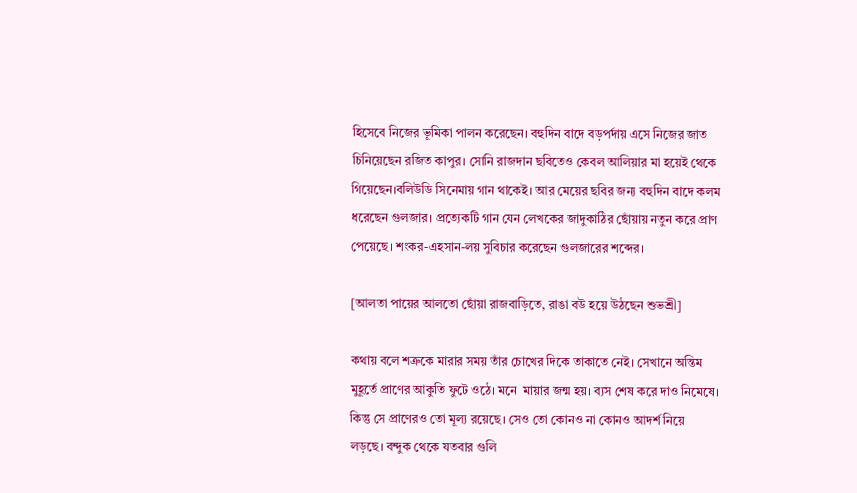হিসেবে নিজের ভূমিকা পালন করেছেন। বহুদিন বাদে বড়পর্দায় এসে নিজের জাত চিনিয়েছেন রজিত কাপুর। সোনি রাজদান ছবিতেও কেবল আলিয়ার মা হয়েই থেকে গিয়েছেন।বলিউডি সিনেমায় গান থাকেই। আর মেয়ের ছবির জন্য বহুদিন বাদে কলম ধরেছেন গুলজার। প্রত্যেকটি গান যেন লেখকের জাদুকাঠির ছোঁয়ায় নতুন করে প্রাণ পেয়েছে। শংকর-এহসান-লয় সুবিচার করেছেন গুলজারের শব্দের।

[আলতা পায়ের আলতো ছোঁয়া রাজবাড়িতে, রাঙা বউ হয়ে উঠছেন শুভশ্রী]

কথায় বলে শত্রুকে মারার সময় তাঁর চোখের দিকে তাকাতে নেই। সেখানে অন্তিম মুহূর্তে প্রাণের আকুতি ফুটে ওঠে। মনে  মায়ার জন্ম হয়। ব্যস শেষ করে দাও নিমেষে। কিন্তু সে প্রাণেরও তো মূল্য রয়েছে। সেও তো কোনও না কোনও আদর্শ নিয়ে লড়ছে। বন্দুক থেকে যতবার গুলি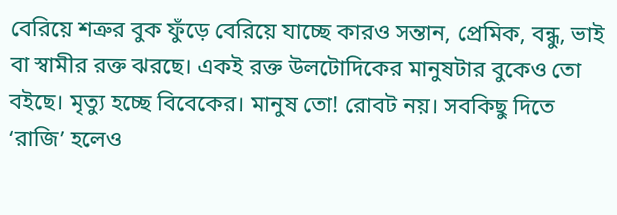বেরিয়ে শত্রুর বুক ফুঁড়ে বেরিয়ে যাচ্ছে কারও সন্তান, প্রেমিক, বন্ধু, ভাই বা স্বামীর রক্ত ঝরছে। একই রক্ত উলটোদিকের মানুষটার বুকেও তো বইছে। মৃত্যু হচ্ছে বিবেকের। মানুষ তো! রোবট নয়। সবকিছু দিতে ‘রাজি’ হলেও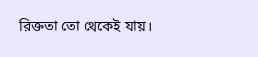রিক্ততা তো থেকেই যায়।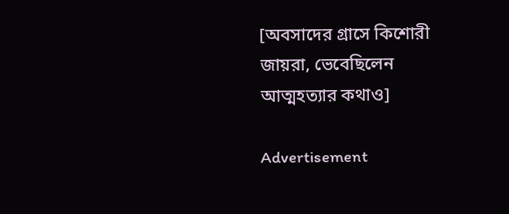[অবসাদের গ্রাসে কিশোরী জায়রা, ভেবেছিলেন আত্মহত্যার কথাও]

Advertisement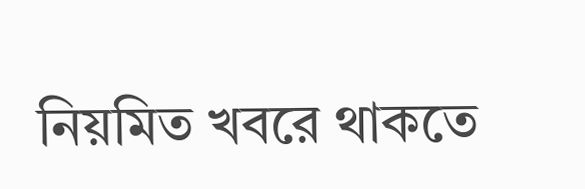নিয়মিত খবরে থাকতে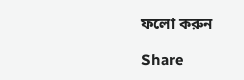ফলো করুন

Share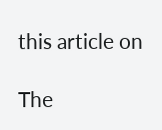this article on

The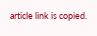article link is copied.